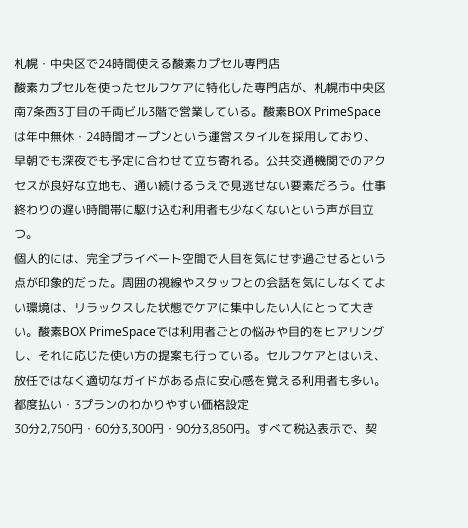札幌・中央区で24時間使える酸素カプセル専門店
酸素カプセルを使ったセルフケアに特化した専門店が、札幌市中央区南7条西3丁目の千両ビル3階で営業している。酸素BOX PrimeSpaceは年中無休・24時間オープンという運営スタイルを採用しており、早朝でも深夜でも予定に合わせて立ち寄れる。公共交通機関でのアクセスが良好な立地も、通い続けるうえで見逃せない要素だろう。仕事終わりの遅い時間帯に駆け込む利用者も少なくないという声が目立つ。
個人的には、完全プライベート空間で人目を気にせず過ごせるという点が印象的だった。周囲の視線やスタッフとの会話を気にしなくてよい環境は、リラックスした状態でケアに集中したい人にとって大きい。酸素BOX PrimeSpaceでは利用者ごとの悩みや目的をヒアリングし、それに応じた使い方の提案も行っている。セルフケアとはいえ、放任ではなく適切なガイドがある点に安心感を覚える利用者も多い。
都度払い・3プランのわかりやすい価格設定
30分2,750円・60分3,300円・90分3,850円。すべて税込表示で、契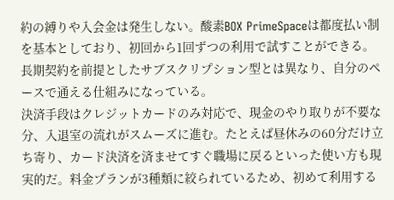約の縛りや入会金は発生しない。酸素BOX PrimeSpaceは都度払い制を基本としており、初回から1回ずつの利用で試すことができる。長期契約を前提としたサブスクリプション型とは異なり、自分のペースで通える仕組みになっている。
決済手段はクレジットカードのみ対応で、現金のやり取りが不要な分、入退室の流れがスムーズに進む。たとえば昼休みの60分だけ立ち寄り、カード決済を済ませてすぐ職場に戻るといった使い方も現実的だ。料金プランが3種類に絞られているため、初めて利用する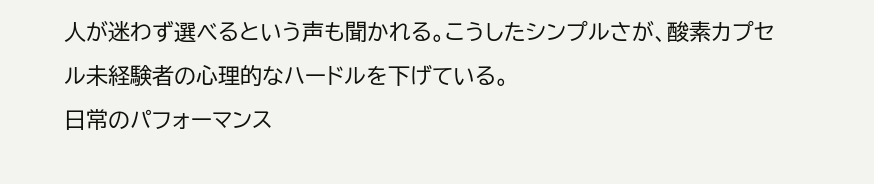人が迷わず選べるという声も聞かれる。こうしたシンプルさが、酸素カプセル未経験者の心理的なハードルを下げている。
日常のパフォーマンス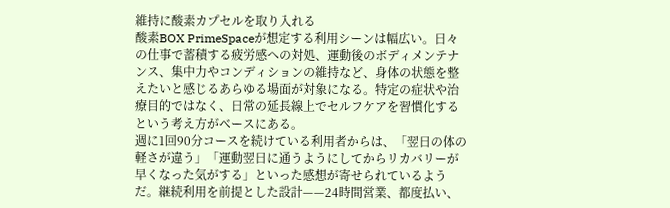維持に酸素カプセルを取り入れる
酸素BOX PrimeSpaceが想定する利用シーンは幅広い。日々の仕事で蓄積する疲労感への対処、運動後のボディメンテナンス、集中力やコンディションの維持など、身体の状態を整えたいと感じるあらゆる場面が対象になる。特定の症状や治療目的ではなく、日常の延長線上でセルフケアを習慣化するという考え方がベースにある。
週に1回90分コースを続けている利用者からは、「翌日の体の軽さが違う」「運動翌日に通うようにしてからリカバリーが早くなった気がする」といった感想が寄せられているようだ。継続利用を前提とした設計——24時間営業、都度払い、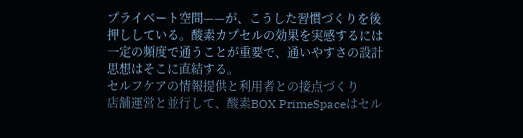プライベート空間——が、こうした習慣づくりを後押ししている。酸素カプセルの効果を実感するには一定の頻度で通うことが重要で、通いやすさの設計思想はそこに直結する。
セルフケアの情報提供と利用者との接点づくり
店舗運営と並行して、酸素BOX PrimeSpaceはセル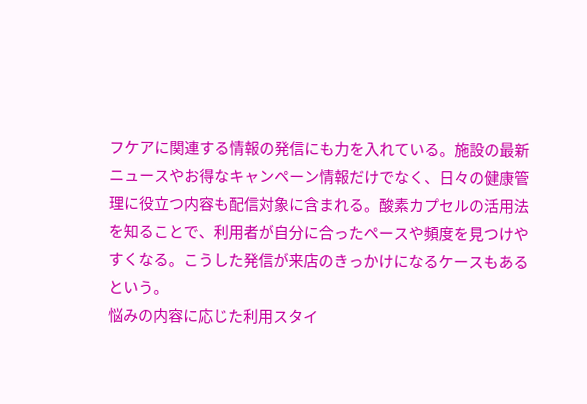フケアに関連する情報の発信にも力を入れている。施設の最新ニュースやお得なキャンペーン情報だけでなく、日々の健康管理に役立つ内容も配信対象に含まれる。酸素カプセルの活用法を知ることで、利用者が自分に合ったペースや頻度を見つけやすくなる。こうした発信が来店のきっかけになるケースもあるという。
悩みの内容に応じた利用スタイ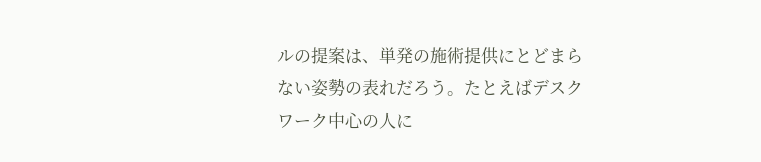ルの提案は、単発の施術提供にとどまらない姿勢の表れだろう。たとえばデスクワーク中心の人に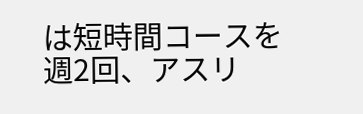は短時間コースを週2回、アスリ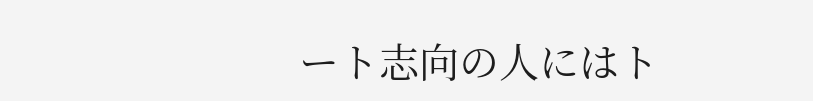ート志向の人にはト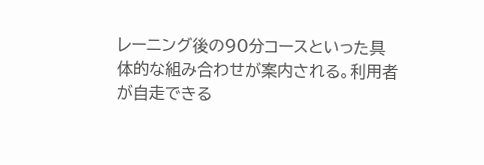レーニング後の90分コースといった具体的な組み合わせが案内される。利用者が自走できる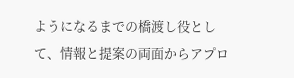ようになるまでの橋渡し役として、情報と提案の両面からアプロ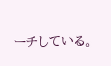ーチしている。